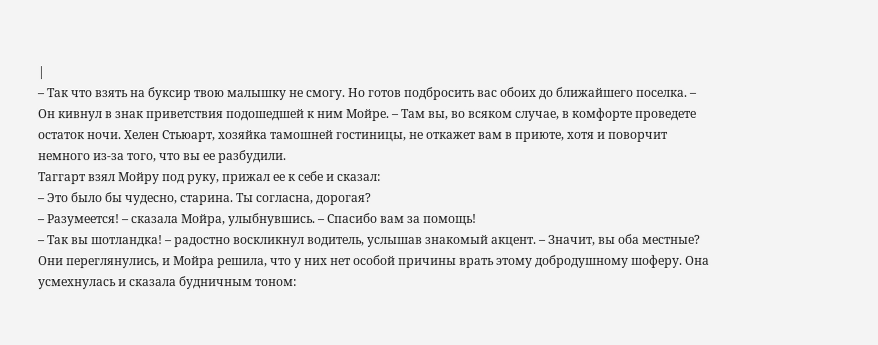|
– Так что взять на буксир твою малышку не смогу. Но готов подбросить вас обоих до ближайшего поселка. – Он кивнул в знак приветствия подошедшей к ним Мойре. – Там вы, во всяком случае, в комфорте проведете остаток ночи. Хелен Стьюарт, хозяйка тамошней гостиницы, не откажет вам в приюте, хотя и поворчит немного из-за того, что вы ее разбудили.
Таггарт взял Мойру под руку, прижал ее к себе и сказал:
– Это было бы чудесно, старина. Ты согласна, дорогая?
– Разумеется! – сказала Мойра, улыбнувшись. – Спасибо вам за помощь!
– Так вы шотландка! – радостно воскликнул водитель, услышав знакомый акцент. – Значит, вы оба местные?
Они переглянулись, и Мойра решила, что у них нет особой причины врать этому добродушному шоферу. Она усмехнулась и сказала будничным тоном: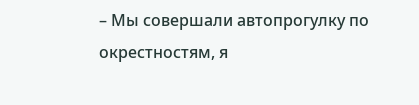– Мы совершали автопрогулку по окрестностям, я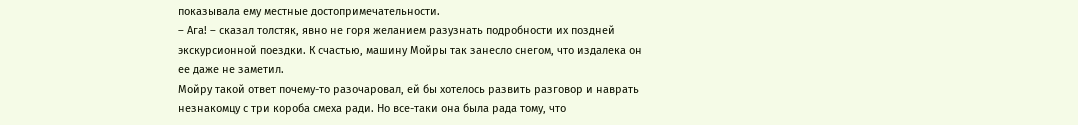показывала ему местные достопримечательности.
– Ага! – сказал толстяк, явно не горя желанием разузнать подробности их поздней экскурсионной поездки. К счастью, машину Мойры так занесло снегом, что издалека он ее даже не заметил.
Мойру такой ответ почему-то разочаровал, ей бы хотелось развить разговор и наврать незнакомцу с три короба смеха ради. Но все-таки она была рада тому, что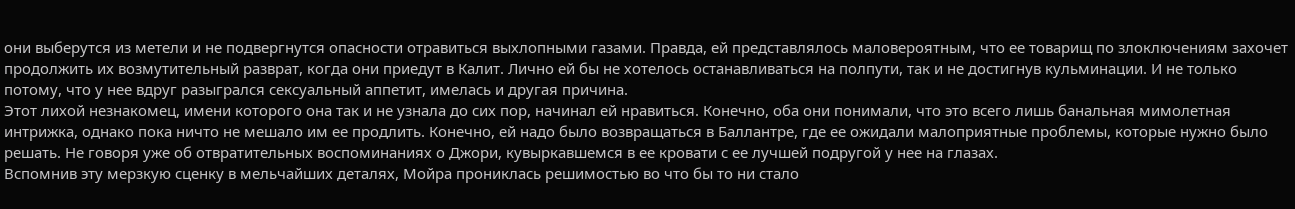они выберутся из метели и не подвергнутся опасности отравиться выхлопными газами. Правда, ей представлялось маловероятным, что ее товарищ по злоключениям захочет продолжить их возмутительный разврат, когда они приедут в Калит. Лично ей бы не хотелось останавливаться на полпути, так и не достигнув кульминации. И не только потому, что у нее вдруг разыгрался сексуальный аппетит, имелась и другая причина.
Этот лихой незнакомец, имени которого она так и не узнала до сих пор, начинал ей нравиться. Конечно, оба они понимали, что это всего лишь банальная мимолетная интрижка, однако пока ничто не мешало им ее продлить. Конечно, ей надо было возвращаться в Баллантре, где ее ожидали малоприятные проблемы, которые нужно было решать. Не говоря уже об отвратительных воспоминаниях о Джори, кувыркавшемся в ее кровати с ее лучшей подругой у нее на глазах.
Вспомнив эту мерзкую сценку в мельчайших деталях, Мойра прониклась решимостью во что бы то ни стало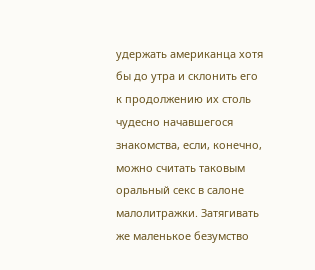удержать американца хотя бы до утра и склонить его к продолжению их столь чудесно начавшегося знакомства, если, конечно, можно считать таковым оральный секс в салоне малолитражки. Затягивать же маленькое безумство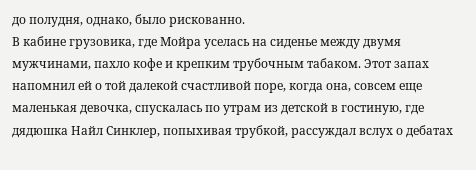до полудня, однако, было рискованно.
В кабине грузовика, где Мойра уселась на сиденье между двумя мужчинами, пахло кофе и крепким трубочным табаком. Этот запах напомнил ей о той далекой счастливой поре, когда она, совсем еще маленькая девочка, спускалась по утрам из детской в гостиную, где дядюшка Найл Синклер, попыхивая трубкой, рассуждал вслух о дебатах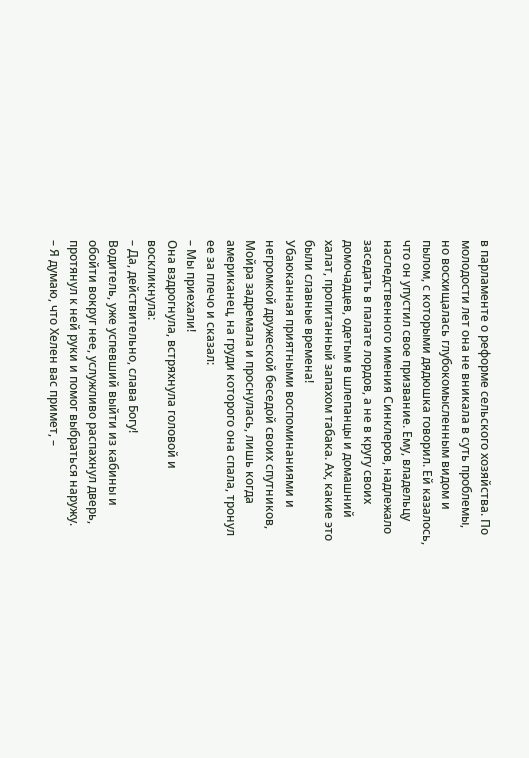в парламенте о реформе сельского хозяйства. По молодости лет она не вникала в суть проблемы, но восхищалась глубокомысленным видом и пылом, с которыми дядюшка говорил. Ей казалось, что он упустил свое призвание. Ему, владельцу наследственного имения Синклеров, надлежало заседать в палате лордов, а не в кругу своих домочадцев, одетым в шлепанцы и домашний халат, пропитанный запахом табака. Ах, какие это были славные времена!
Убаюканная приятными воспоминаниями и негромкой дружеской беседой своих спутников, Мойра задремала и проснулась, лишь когда американец, на груди которого она спала, тронул ее за плечо и сказал:
– Мы приехали!
Она вздрогнула, встряхнула головой и воскликнула:
– Да, действительно, слава Богу!
Водитель, уже успевший выйти из кабины и обойти вокруг нее, услужливо распахнул дверь, протянул к ней руки и помог выбраться наружу.
– Я думаю, что Хелен вас примет, –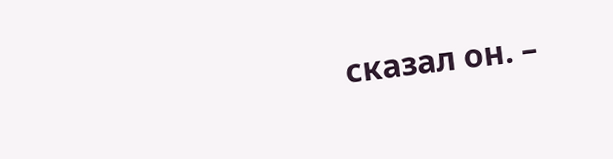сказал он. –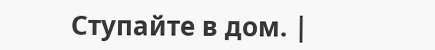Ступайте в дом. |